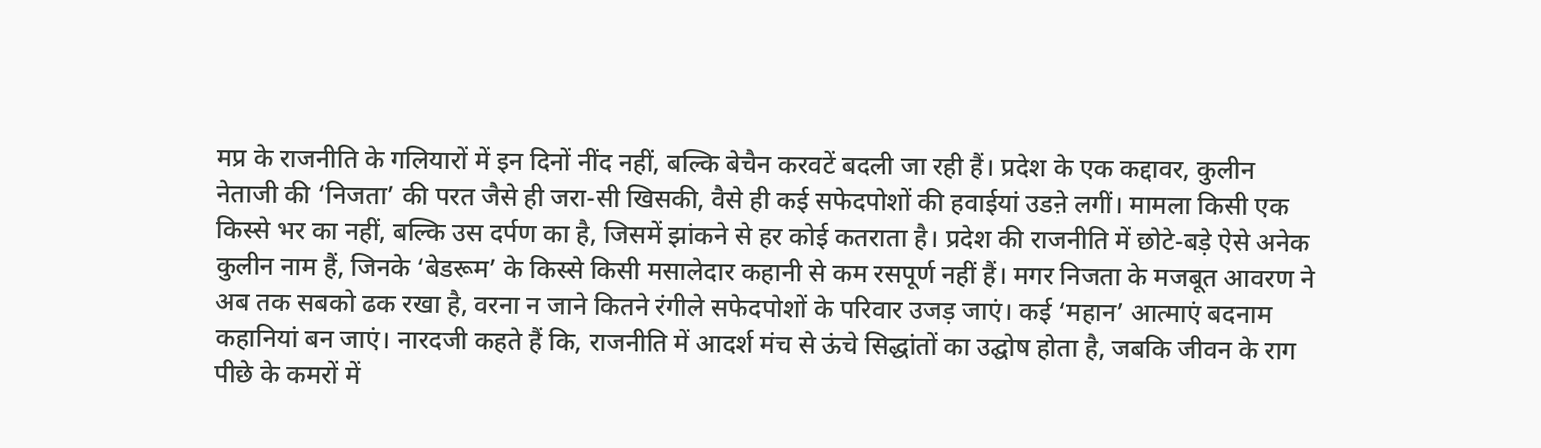मप्र के राजनीति के गलियारों में इन दिनों नींद नहीं, बल्कि बेचैन करवटें बदली जा रही हैं। प्रदेश के एक कद्दावर, कुलीन नेताजी की ‘निजता’ की परत जैसे ही जरा-सी खिसकी, वैसे ही कई सफेदपोशों की हवाईयां उडऩे लगीं। मामला किसी एक किस्से भर का नहीं, बल्कि उस दर्पण का है, जिसमें झांकने से हर कोई कतराता है। प्रदेश की राजनीति में छोटे-बड़े ऐसे अनेक कुलीन नाम हैं, जिनके ‘बेडरूम’ के किस्से किसी मसालेदार कहानी से कम रसपूर्ण नहीं हैं। मगर निजता के मजबूत आवरण ने अब तक सबको ढक रखा है, वरना न जाने कितने रंगीले सफेदपोशों के परिवार उजड़ जाएं। कई ‘महान’ आत्माएं बदनाम कहानियां बन जाएं। नारदजी कहते हैं कि, राजनीति में आदर्श मंच से ऊंचे सिद्धांतों का उद्घोष होता है, जबकि जीवन के राग पीछे के कमरों में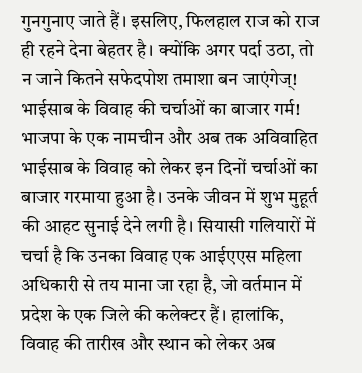गुनगुनाए जाते हैं। इसलिए, फिलहाल राज को राज ही रहने देना बेहतर है। क्योंकि अगर पर्दा उठा, तो न जाने कितने सफेदपोश तमाशा बन जाएंगेज्!
भाईसाब के विवाह की चर्चाओं का बाजार गर्म!
भाजपा के एक नामचीन और अब तक अविवाहित भाईसाब के विवाह को लेकर इन दिनों चर्चाओं का बाजार गरमाया हुआ है। उनके जीवन में शुभ मुहूर्त की आहट सुनाई देने लगी है। सियासी गलियारों में चर्चा है कि उनका विवाह एक आईएएस महिला अधिकारी से तय माना जा रहा है, जो वर्तमान में प्रदेश के एक जिले की कलेक्टर हैं। हालांकि, विवाह की तारीख और स्थान को लेकर अब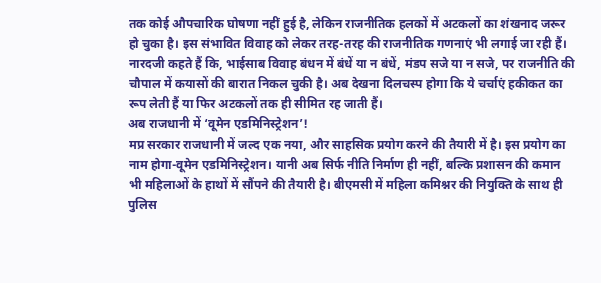तक कोई औपचारिक घोषणा नहीं हुई है, लेकिन राजनीतिक हलकों में अटकलों का शंखनाद जरूर हो चुका है। इस संभावित विवाह को लेकर तरह-तरह की राजनीतिक गणनाएं भी लगाई जा रही हैं। नारदजी कहते हैं कि, भाईसाब विवाह बंधन में बंधें या न बंधें, मंडप सजे या न सजे, पर राजनीति की चौपाल में कयासों की बारात निकल चुकी है। अब देखना दिलचस्प होगा कि ये चर्चाएं हकीकत का रूप लेती हैं या फिर अटकलों तक ही सीमित रह जाती हैं।
अब राजधानी में ‘वूमेन एडमिनिस्ट्रेशन’!
मप्र सरकार राजधानी में जल्द एक नया, और साहसिक प्रयोग करने की तैयारी में है। इस प्रयोग का नाम होगा-वूमेन एडमिनिस्ट्रेशन। यानी अब सिर्फ नीति निर्माण ही नहीं, बल्कि प्रशासन की कमान भी महिलाओं के हाथों में सौंपने की तैयारी है। बीएमसी में महिला कमिश्नर की नियुक्ति के साथ ही पुलिस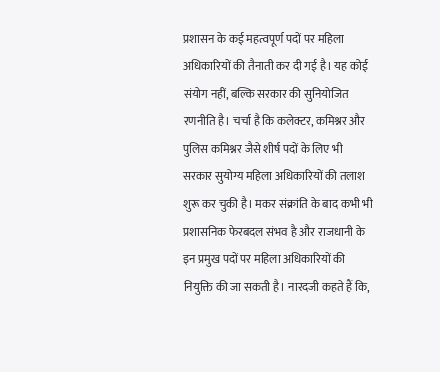प्रशासन के कई महत्वपूर्ण पदों पर महिला अधिकारियों की तैनाती कर दी गई है। यह कोई संयोग नहीं, बल्कि सरकार की सुनियोजित रणनीति है। चर्चा है कि कलेक्टर, कमिश्नर और पुलिस कमिश्नर जैसे शीर्ष पदों के लिए भी सरकार सुयोग्य महिला अधिकारियों की तलाश शुरू कर चुकी है। मकर संक्रांति के बाद कभी भी प्रशासनिक फेरबदल संभव है और राजधानी के इन प्रमुख पदों पर महिला अधिकारियों की नियुक्ति की जा सकती है। नारदजी कहते हैं कि,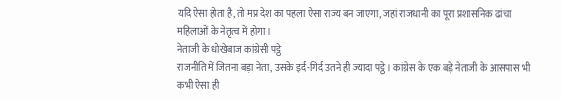यदि ऐसा होता है, तो मप्र देश का पहला ऐसा राज्य बन जाएगा, जहां राजधानी का पूरा प्रशासनिक ढांचा महिलाओं के नेतृत्व में होगा।
नेताजी के धोखेबाज कांग्रेसी पट्ठे
राजनीति में जितना बड़ा नेता, उसके इर्द-गिर्द उतने ही ज्यादा पट्ठे। कांग्रेस के एक बड़े नेताजी के आसपास भी कभी ऐसा ही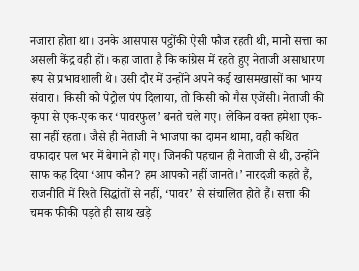नजारा होता था। उनके आसपास पट्ठोंकी ऐसी फौज रहती थी, मानो सत्ता का असली केंद्र वही हों। कहा जाता है कि कांग्रेस में रहते हुए नेताजी असाधारण रूप से प्रभावशाली थे। उसी दौर में उन्होंने अपने कई खासमखासों का भाग्य संवारा। किसी को पेट्रोल पंप दिलाया, तो किसी को गैस एजेंसी। नेताजी की कृपा से एक-एक कर ‘पावरफुल’ बनते चले गए। लेकिन वक्त हमेशा एक-सा नहीं रहता। जैसे ही नेताजी ने भाजपा का दामन थामा, वही कथित वफादार पल भर में बेगाने हो गए। जिनकी पहचान ही नेताजी से थी, उन्होंने साफ कह दिया ‘आप कौन? हम आपको नहीं जानते।’ नारदजी कहते हैं, राजनीति में रिश्ते सिद्धांतों से नहीं, ‘पावर’ से संचालित होते हैं। सत्ता की चमक फीकी पड़ते ही साथ खड़े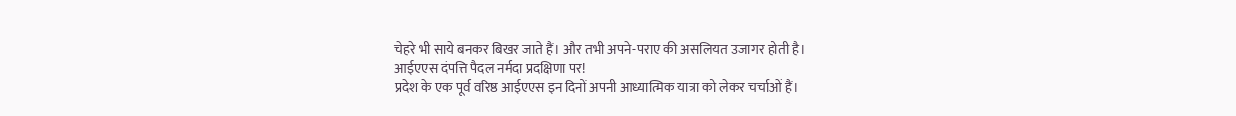चेहरे भी साये बनकर बिखर जाते हैं। और तभी अपने-पराए की असलियत उजागर होती है।
आईएएस दंपत्ति पैदल नर्मदा प्रदक्षिणा पर!
प्रदेश के एक पूर्व वरिष्ठ आईएएस इन दिनों अपनी आध्यात्मिक यात्रा को लेकर चर्चाओं हैं।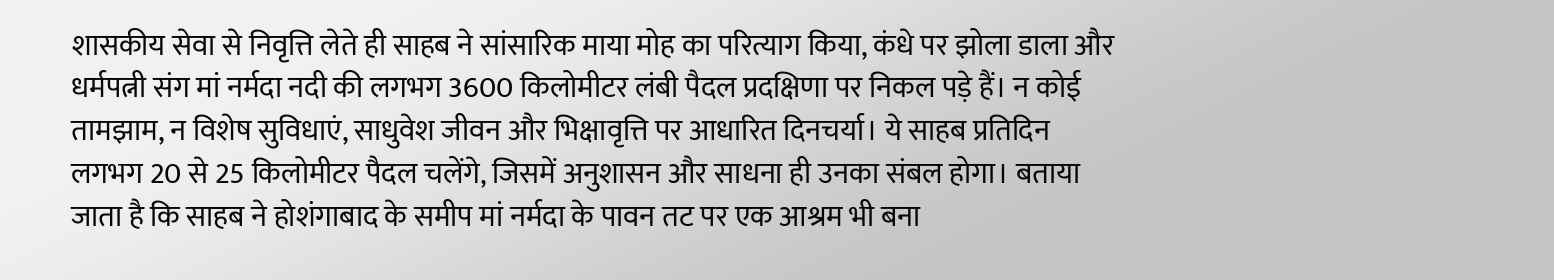शासकीय सेवा से निवृत्ति लेते ही साहब ने सांसारिक माया मोह का परित्याग किया, कंधे पर झोला डाला और धर्मपत्नी संग मां नर्मदा नदी की लगभग 3600 किलोमीटर लंबी पैदल प्रदक्षिणा पर निकल पड़े हैं। न कोई तामझाम, न विशेष सुविधाएं, साधुवेश जीवन और भिक्षावृत्ति पर आधारित दिनचर्या। ये साहब प्रतिदिन लगभग 20 से 25 किलोमीटर पैदल चलेंगे, जिसमें अनुशासन और साधना ही उनका संबल होगा। बताया जाता है कि साहब ने होशंगाबाद के समीप मां नर्मदा के पावन तट पर एक आश्रम भी बना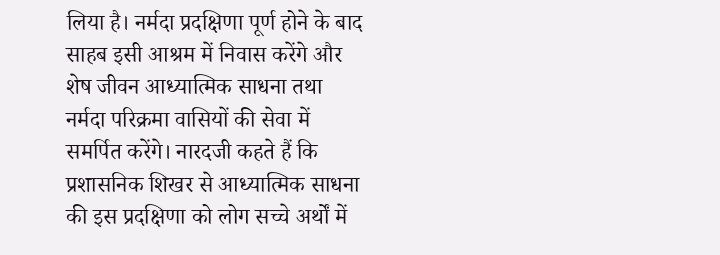लिया है। नर्मदा प्रदक्षिणा पूर्ण होने के बाद साहब इसी आश्रम में निवास करेंगे और शेष जीवन आध्यात्मिक साधना तथा नर्मदा परिक्रमा वासियों की सेवा में समर्पित करेंगे। नारदजी कहते हैं कि प्रशासनिक शिखर से आध्यात्मिक साधना की इस प्रदक्षिणा को लोग सच्चे अर्थों में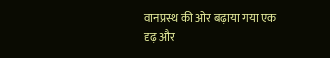वानप्रस्थ की ओर बढ़ाया गया एक दृढ़ और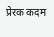प्रेरक कदम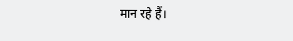मान रहे हैं।